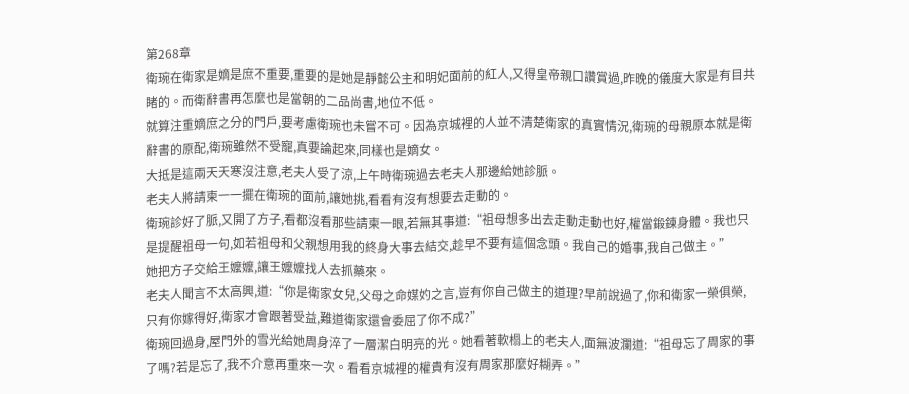第268章
衛琬在衛家是嫡是庶不重要,重要的是她是靜懿公主和明妃面前的紅人,又得皇帝親口讚賞過,昨晚的儀度大家是有目共睹的。而衛辭書再怎麼也是當朝的二品尚書,地位不低。
就算注重嫡庶之分的門戶,要考慮衛琬也未嘗不可。因為京城裡的人並不清楚衛家的真實情況,衛琬的母親原本就是衛辭書的原配,衛琬雖然不受寵,真要論起來,同樣也是嫡女。
大抵是這兩天天寒沒注意,老夫人受了涼,上午時衛琬過去老夫人那邊給她診脈。
老夫人將請柬一一擺在衛琬的面前,讓她挑,看看有沒有想要去走動的。
衛琬診好了脈,又開了方子,看都沒看那些請柬一眼,若無其事道:“祖母想多出去走動走動也好,權當鍛鍊身體。我也只是提醒祖母一句,如若祖母和父親想用我的終身大事去結交,趁早不要有這個念頭。我自己的婚事,我自己做主。”
她把方子交給王嬤嬤,讓王嬤嬤找人去抓藥來。
老夫人聞言不太高興,道:“你是衛家女兒,父母之命媒妁之言,豈有你自己做主的道理?早前說過了,你和衛家一榮俱榮,只有你嫁得好,衛家才會跟著受益,難道衛家還會委屈了你不成?”
衛琬回過身,屋門外的雪光給她周身淬了一層潔白明亮的光。她看著軟榻上的老夫人,面無波瀾道:“祖母忘了周家的事了嗎?若是忘了,我不介意再重來一次。看看京城裡的權貴有沒有周家那麼好糊弄。”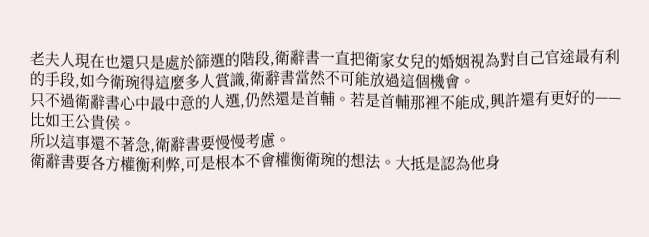老夫人現在也還只是處於篩選的階段,衛辭書一直把衛家女兒的婚姻視為對自己官途最有利的手段,如今衛琬得這麼多人賞識,衛辭書當然不可能放過這個機會。
只不過衛辭書心中最中意的人選,仍然還是首輔。若是首輔那裡不能成,興許還有更好的——比如王公貴侯。
所以這事還不著急,衛辭書要慢慢考慮。
衛辭書要各方權衡利弊,可是根本不會權衡衛琬的想法。大抵是認為他身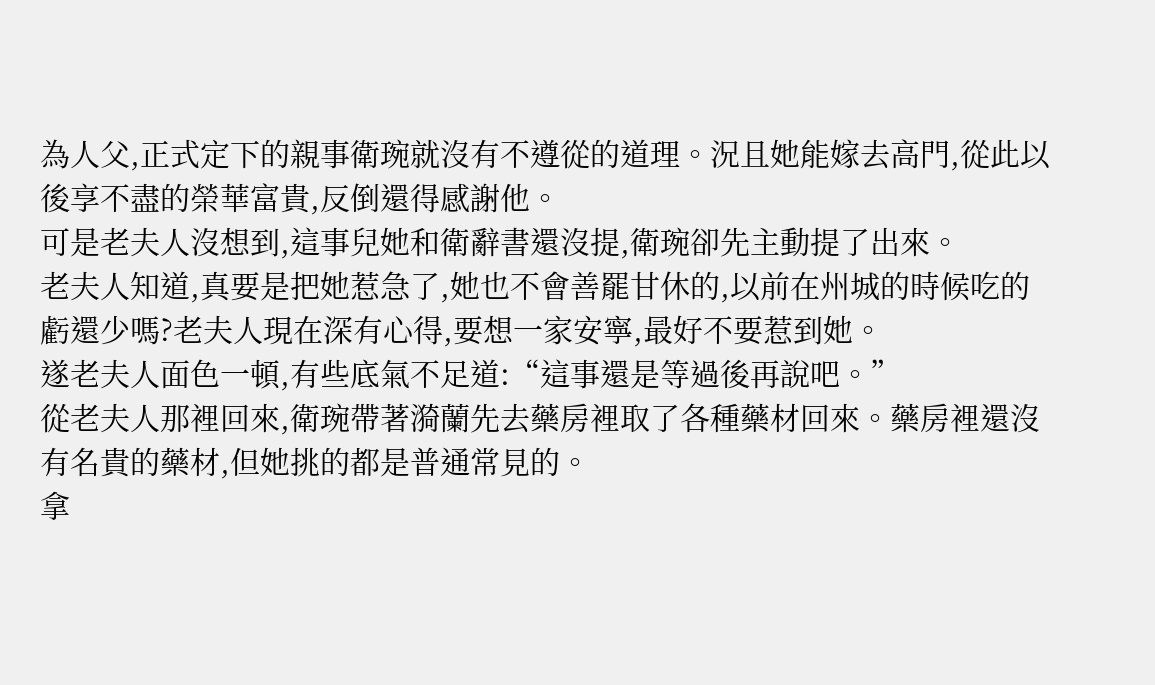為人父,正式定下的親事衛琬就沒有不遵從的道理。況且她能嫁去高門,從此以後享不盡的榮華富貴,反倒還得感謝他。
可是老夫人沒想到,這事兒她和衛辭書還沒提,衛琬卻先主動提了出來。
老夫人知道,真要是把她惹急了,她也不會善罷甘休的,以前在州城的時候吃的虧還少嗎?老夫人現在深有心得,要想一家安寧,最好不要惹到她。
遂老夫人面色一頓,有些底氣不足道:“這事還是等過後再說吧。”
從老夫人那裡回來,衛琬帶著漪蘭先去藥房裡取了各種藥材回來。藥房裡還沒有名貴的藥材,但她挑的都是普通常見的。
拿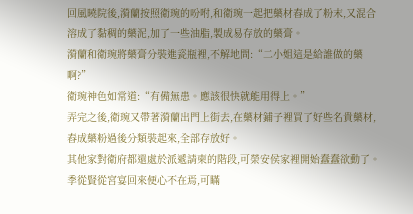回風曉院後,漪蘭按照衛琬的吩咐,和衛琬一起把藥材舂成了粉末,又混合溶成了黏稠的藥泥,加了一些油脂,製成易存放的藥膏。
漪蘭和衛琬將藥膏分裝進瓷瓶裡,不解地問:“二小姐這是給誰做的藥啊?”
衛琬神色如常道:“有備無患。應該很快就能用得上。”
弄完之後,衛琬又帶著漪蘭出門上街去,在藥材鋪子裡買了好些名貴藥材,舂成藥粉過後分類裝起來,全部存放好。
其他家對衛府都還處於派遞請柬的階段,可榮安侯家裡開始蠢蠢欲動了。
季從賢從宮宴回來便心不在焉,可瞞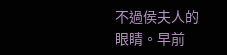不過侯夫人的眼睛。早前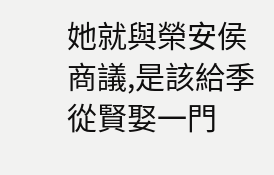她就與榮安侯商議,是該給季從賢娶一門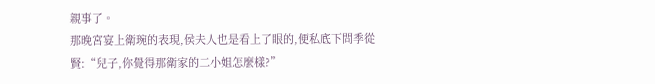親事了。
那晚宮宴上衛琬的表現,侯夫人也是看上了眼的,便私底下問季從賢:“兒子,你覺得那衛家的二小姐怎麼樣?”